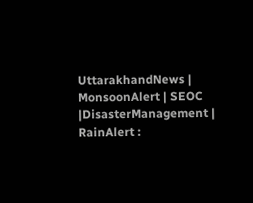UttarakhandNews | MonsoonAlert | SEOC |DisasterManagement | RainAlert :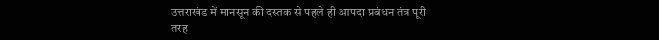उत्तराखंड में मानसून की दस्तक से पहले ही आपदा प्रबंधन तंत्र पूरी तरह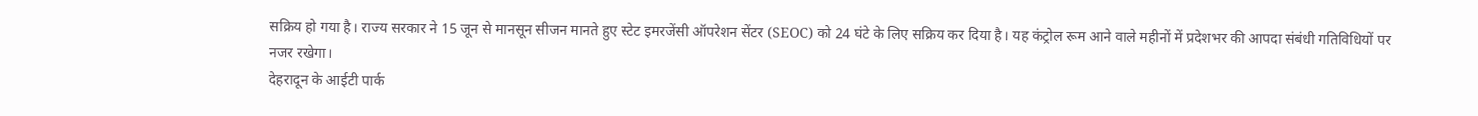सक्रिय हो गया है। राज्य सरकार ने 15 जून से मानसून सीजन मानते हुए स्टेट इमरजेंसी ऑपरेशन सेंटर (SEOC) को 24 घंटे के लिए सक्रिय कर दिया है। यह कंट्रोल रूम आने वाले महीनों में प्रदेशभर की आपदा संबंधी गतिविधियों पर नजर रखेगा।
देहरादून के आईटी पार्क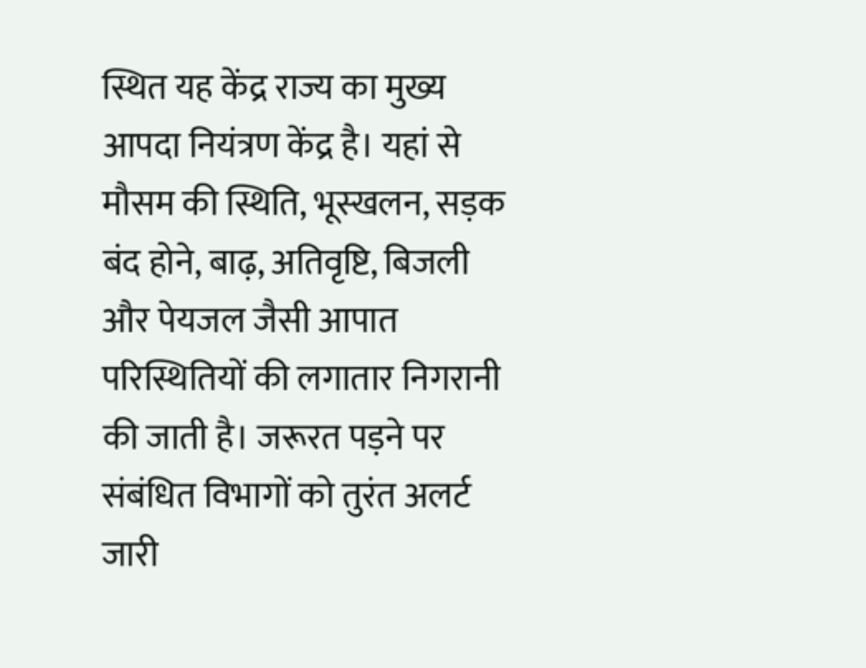स्थित यह केंद्र राज्य का मुख्य आपदा नियंत्रण केंद्र है। यहां से मौसम की स्थिति, भूस्खलन, सड़क बंद होने, बाढ़, अतिवृष्टि, बिजली और पेयजल जैसी आपात परिस्थितियों की लगातार निगरानी की जाती है। जरूरत पड़ने पर संबंधित विभागों को तुरंत अलर्ट जारी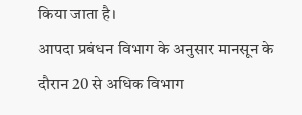किया जाता है।
आपदा प्रबंधन विभाग के अनुसार मानसून के दौरान 20 से अधिक विभाग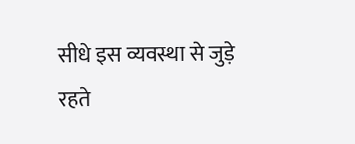सीधे इस व्यवस्था से जुड़े रहते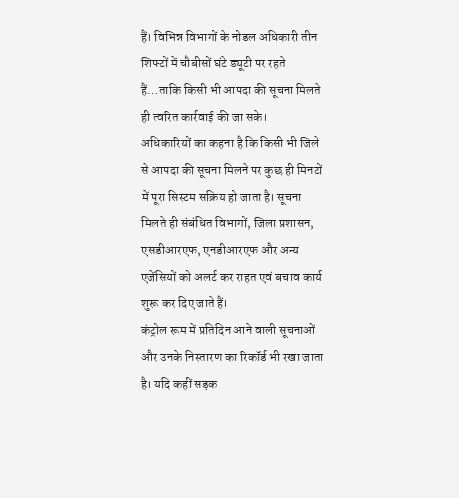हैं। विभिन्न विभागों के नोडल अधिकारी तीन शिफ्टों में चौबीसों घंटे ड्यूटी पर रहते हैं…ताकि किसी भी आपदा की सूचना मिलते ही त्वरित कार्रवाई की जा सके।
अधिकारियों का कहना है कि किसी भी जिले से आपदा की सूचना मिलने पर कुछ ही मिनटों में पूरा सिस्टम सक्रिय हो जाता है। सूचना मिलते ही संबंधित विभागों, जिला प्रशासन, एसडीआरएफ, एनडीआरएफ और अन्य एजेंसियों को अलर्ट कर राहत एवं बचाव कार्य शुरू कर दिए जाते हैं।
कंट्रोल रूम में प्रतिदिन आने वाली सूचनाओं और उनके निस्तारण का रिकॉर्ड भी रखा जाता है। यदि कहीं सड़क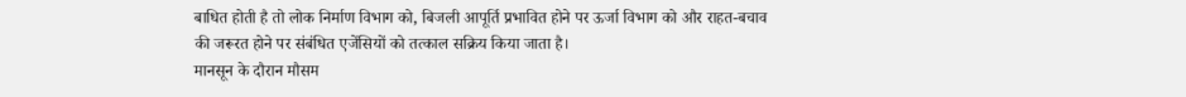बाधित होती है तो लोक निर्माण विभाग को, बिजली आपूर्ति प्रभावित होने पर ऊर्जा विभाग को और राहत-बचाव की जरूरत होने पर संबंधित एजेंसियों को तत्काल सक्रिय किया जाता है।
मानसून के दौरान मौसम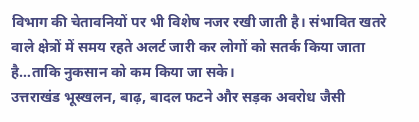विभाग की चेतावनियों पर भी विशेष नजर रखी जाती है। संभावित खतरे वाले क्षेत्रों में समय रहते अलर्ट जारी कर लोगों को सतर्क किया जाता है…ताकि नुकसान को कम किया जा सके।
उत्तराखंड भूस्खलन, बाढ़, बादल फटने और सड़क अवरोध जैसी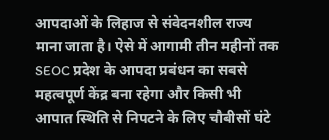आपदाओं के लिहाज से संवेदनशील राज्य माना जाता है। ऐसे में आगामी तीन महीनों तक SEOC प्रदेश के आपदा प्रबंधन का सबसे महत्वपूर्ण केंद्र बना रहेगा और किसी भी आपात स्थिति से निपटने के लिए चौबीसों घंटे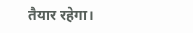तैयार रहेगा।